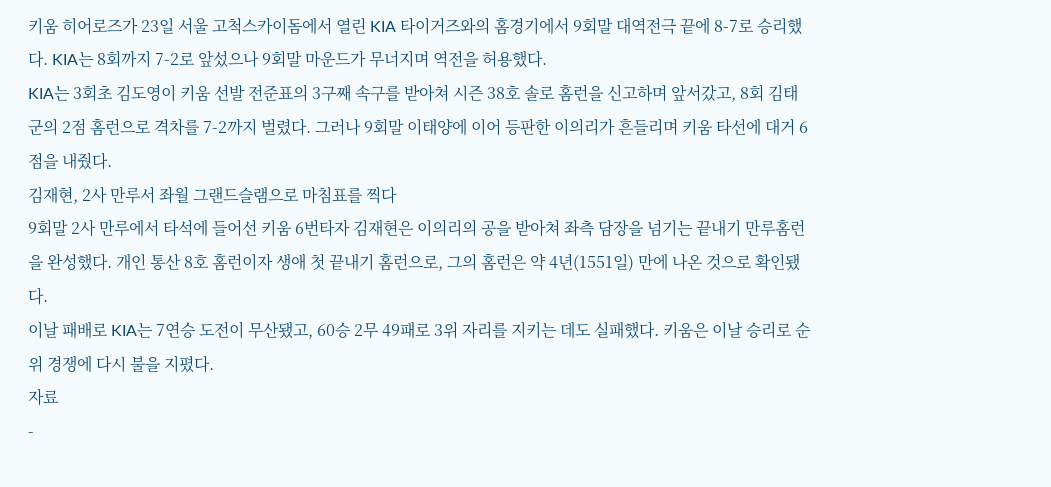키움 히어로즈가 23일 서울 고척스카이돔에서 열린 KIA 타이거즈와의 홈경기에서 9회말 대역전극 끝에 8-7로 승리했다. KIA는 8회까지 7-2로 앞섰으나 9회말 마운드가 무너지며 역전을 허용했다.
KIA는 3회초 김도영이 키움 선발 전준표의 3구째 속구를 받아쳐 시즌 38호 솔로 홈런을 신고하며 앞서갔고, 8회 김태군의 2점 홈런으로 격차를 7-2까지 벌렸다. 그러나 9회말 이태양에 이어 등판한 이의리가 흔들리며 키움 타선에 대거 6점을 내줬다.
김재현, 2사 만루서 좌월 그랜드슬램으로 마침표를 찍다
9회말 2사 만루에서 타석에 들어선 키움 6번타자 김재현은 이의리의 공을 받아쳐 좌측 담장을 넘기는 끝내기 만루홈런을 완성했다. 개인 통산 8호 홈런이자 생애 첫 끝내기 홈런으로, 그의 홈런은 약 4년(1551일) 만에 나온 것으로 확인됐다.
이날 패배로 KIA는 7연승 도전이 무산됐고, 60승 2무 49패로 3위 자리를 지키는 데도 실패했다. 키움은 이날 승리로 순위 경쟁에 다시 불을 지폈다.
자료
-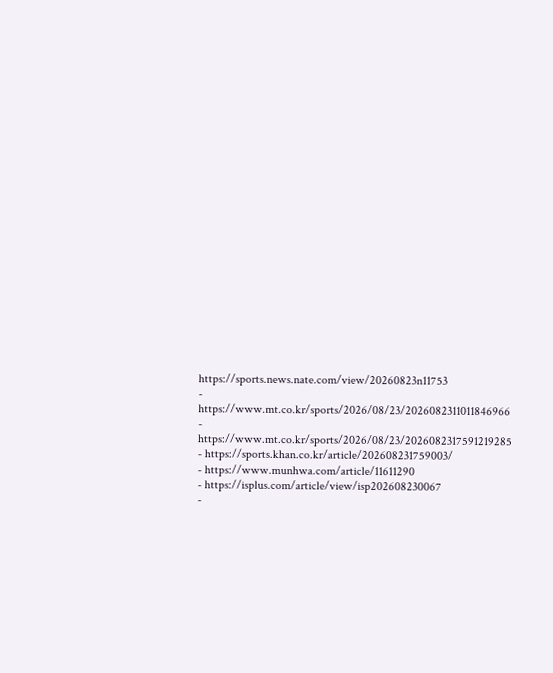https://sports.news.nate.com/view/20260823n11753
- https://www.mt.co.kr/sports/2026/08/23/2026082311011846966
- https://www.mt.co.kr/sports/2026/08/23/2026082317591219285
- https://sports.khan.co.kr/article/202608231759003/
- https://www.munhwa.com/article/11611290
- https://isplus.com/article/view/isp202608230067
-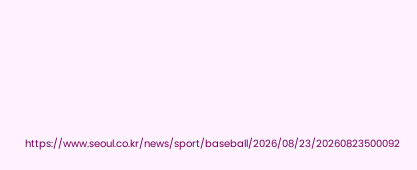https://www.seoul.co.kr/news/sport/baseball/2026/08/23/20260823500092